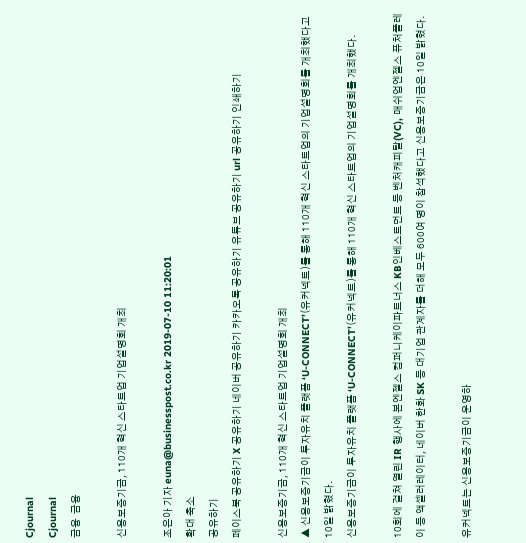Cjournal
Cjournal
금융  금융

신용보증기금, 110개 혁신 스타트업 기업설명회 개최

조은아 기자 euna@businesspost.co.kr 2019-07-10 11:20:01
확대 축소
공유하기
페이스북 공유하기 X 공유하기 네이버 공유하기 카카오톡 공유하기 유튜브 공유하기 url 공유하기 인쇄하기

신용보증기금, 110개 혁신 스타트업 기업설명회 개최
▲ 신용보증기금이 투자유치 플랫폼 ‘U-CONNECT’(유커넥트)를 통해 110개 혁신 스타트업의 기업설명회를 개최했다고 10일 밝혔다.
신용보증기금이 투자유치 플랫폼 ‘U-CONNECT’(유커넥트)를 통해 110개 혁신 스타트업의 기업설명회를 개최했다.

10회에 걸쳐 열린 IR 행사에 본엔젤스 컴퍼니케이파트너스 KB인베스트먼트 등 벤처캐피탈(VC), 매쉬업엔젤스 퓨처플레이 등 액셀러레이터, 네이버 한화 SK 등 대기업 관계자를 더해 모두 600여 명이 참석했다고 신용보증기금은 10일 밝혔다.

유커넥트는 신용보증기금이 운영하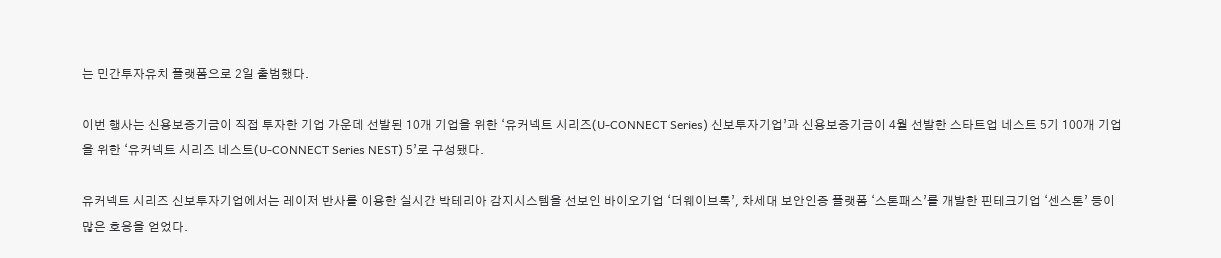는 민간투자유치 플랫폼으로 2일 출범했다.

이번 행사는 신용보증기금이 직접 투자한 기업 가운데 선발된 10개 기업을 위한 ‘유커넥트 시리즈(U-CONNECT Series) 신보투자기업’과 신용보증기금이 4월 선발한 스타트업 네스트 5기 100개 기업을 위한 ‘유커넥트 시리즈 네스트(U-CONNECT Series NEST) 5’로 구성됐다.

유커넥트 시리즈 신보투자기업에서는 레이저 반사를 이용한 실시간 박테리아 감지시스템을 선보인 바이오기업 ‘더웨이브톡’, 차세대 보안인증 플랫폼 ‘스톤패스’를 개발한 핀테크기업 ‘센스톤’ 등이 많은 호응을 얻었다.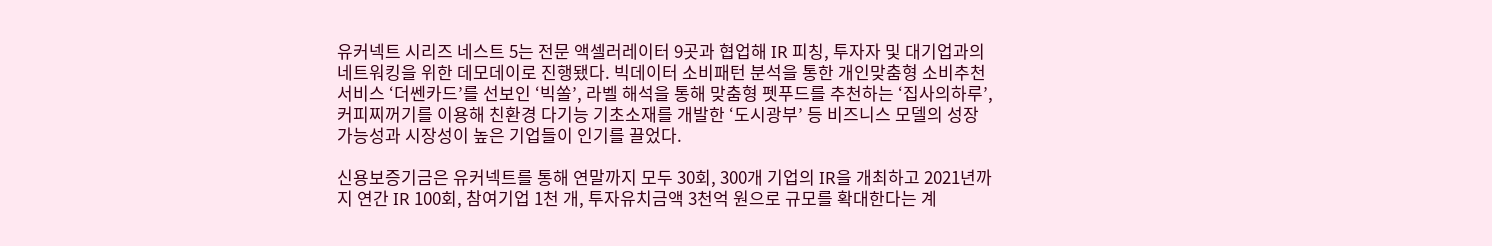유커넥트 시리즈 네스트 5는 전문 액셀러레이터 9곳과 협업해 IR 피칭, 투자자 및 대기업과의 네트워킹을 위한 데모데이로 진행됐다. 빅데이터 소비패턴 분석을 통한 개인맞춤형 소비추천 서비스 ‘더쎈카드’를 선보인 ‘빅쏠’, 라벨 해석을 통해 맞춤형 펫푸드를 추천하는 ‘집사의하루’, 커피찌꺼기를 이용해 친환경 다기능 기초소재를 개발한 ‘도시광부’ 등 비즈니스 모델의 성장가능성과 시장성이 높은 기업들이 인기를 끌었다.

신용보증기금은 유커넥트를 통해 연말까지 모두 30회, 300개 기업의 IR을 개최하고 2021년까지 연간 IR 100회, 참여기업 1천 개, 투자유치금액 3천억 원으로 규모를 확대한다는 계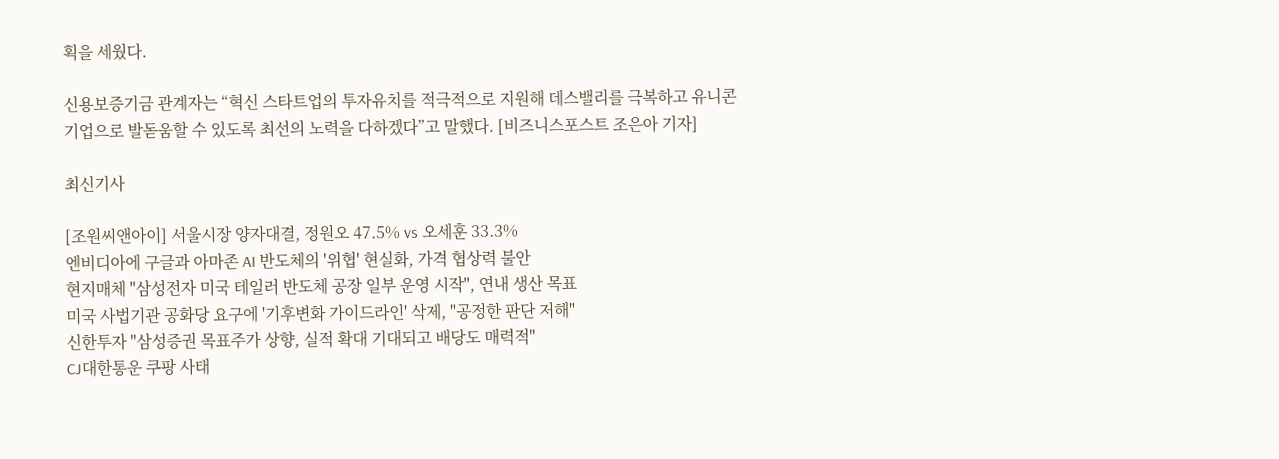획을 세웠다.

신용보증기금 관계자는 “혁신 스타트업의 투자유치를 적극적으로 지원해 데스밸리를 극복하고 유니콘기업으로 발돋움할 수 있도록 최선의 노력을 다하겠다”고 말했다. [비즈니스포스트 조은아 기자]

최신기사

[조원씨앤아이] 서울시장 양자대결, 정원오 47.5% vs 오세훈 33.3%
엔비디아에 구글과 아마존 AI 반도체의 '위협' 현실화, 가격 협상력 불안
현지매체 "삼성전자 미국 테일러 반도체 공장 일부 운영 시작", 연내 생산 목표
미국 사법기관 공화당 요구에 '기후변화 가이드라인' 삭제, "공정한 판단 저해"
신한투자 "삼성증권 목표주가 상향, 실적 확대 기대되고 배당도 매력적"
CJ대한통운 쿠팡 사태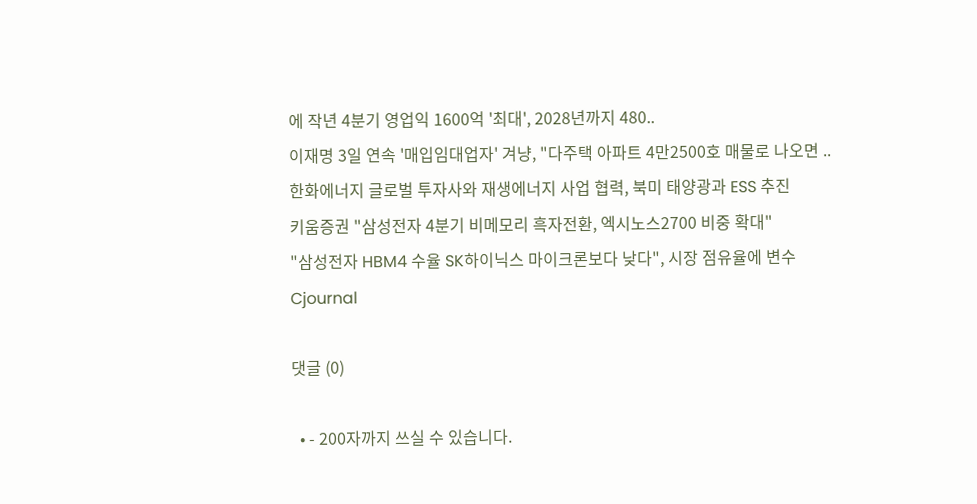에 작년 4분기 영업익 1600억 '최대', 2028년까지 480..
이재명 3일 연속 '매입임대업자' 겨냥, "다주택 아파트 4만2500호 매물로 나오면 ..
한화에너지 글로벌 투자사와 재생에너지 사업 협력, 북미 태양광과 ESS 추진
키움증권 "삼성전자 4분기 비메모리 흑자전환, 엑시노스2700 비중 확대"
"삼성전자 HBM4 수율 SK하이닉스 마이크론보다 낮다", 시장 점유율에 변수
Cjournal

댓글 (0)

  • - 200자까지 쓰실 수 있습니다.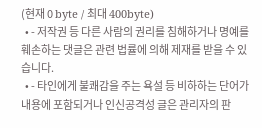(현재 0 byte / 최대 400byte)
  • - 저작권 등 다른 사람의 권리를 침해하거나 명예를 훼손하는 댓글은 관련 법률에 의해 제재를 받을 수 있습니다.
  • - 타인에게 불쾌감을 주는 욕설 등 비하하는 단어가 내용에 포함되거나 인신공격성 글은 관리자의 판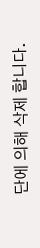단에 의해 삭제 합니다.